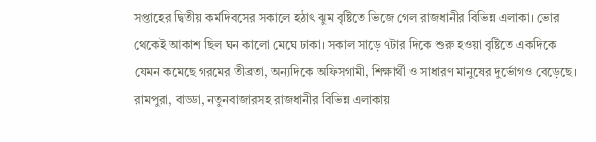সপ্তাহের দ্বিতীয় কর্মদিবসের সকালে হঠাৎ ঝুম বৃষ্টিতে ভিজে গেল রাজধানীর বিভিন্ন এলাকা। ভোর থেকেই আকাশ ছিল ঘন কালো মেঘে ঢাকা। সকাল সাড়ে ৭টার দিকে শুরু হওয়া বৃষ্টিতে একদিকে যেমন কমেছে গরমের তীব্রতা, অন্যদিকে অফিসগামী, শিক্ষার্থী ও সাধারণ মানুষের দুর্ভোগও বেড়েছে।
রামপুরা, বাড্ডা, নতুনবাজারসহ রাজধানীর বিভিন্ন এলাকায়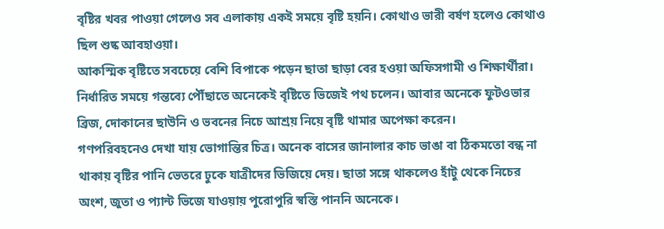বৃষ্টির খবর পাওয়া গেলেও সব এলাকায় একই সময়ে বৃষ্টি হয়নি। কোথাও ভারী বর্ষণ হলেও কোথাও ছিল শুষ্ক আবহাওয়া।
আকস্মিক বৃষ্টিতে সবচেয়ে বেশি বিপাকে পড়েন ছাতা ছাড়া বের হওয়া অফিসগামী ও শিক্ষার্থীরা। নির্ধারিত সময়ে গন্তব্যে পৌঁছাতে অনেকেই বৃষ্টিতে ভিজেই পথ চলেন। আবার অনেকে ফুটওভার ব্রিজ, দোকানের ছাউনি ও ভবনের নিচে আশ্রয় নিয়ে বৃষ্টি থামার অপেক্ষা করেন।
গণপরিবহনেও দেখা যায় ভোগান্তির চিত্র। অনেক বাসের জানালার কাচ ভাঙা বা ঠিকমতো বন্ধ না থাকায় বৃষ্টির পানি ভেতরে ঢুকে যাত্রীদের ভিজিয়ে দেয়। ছাতা সঙ্গে থাকলেও হাঁটু থেকে নিচের অংশ, জুতা ও প্যান্ট ভিজে যাওয়ায় পুরোপুরি স্বস্তি পাননি অনেকে।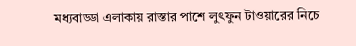মধ্যবাড্ডা এলাকায় রাস্তার পাশে লুৎফুন টাওয়ারের নিচে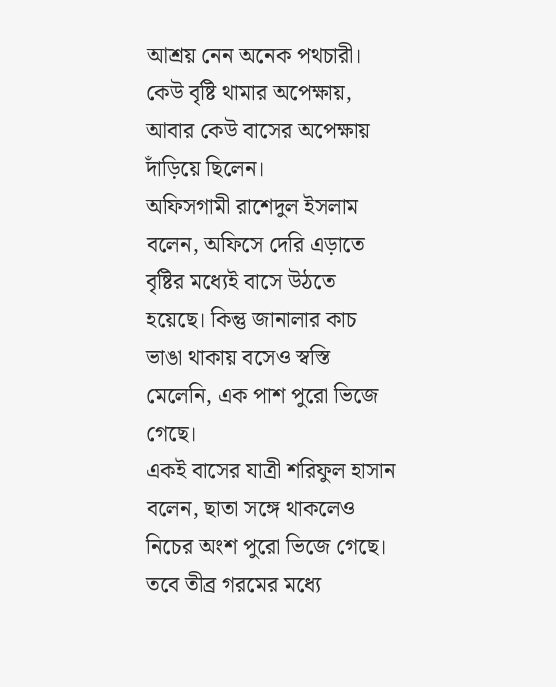আশ্রয় নেন অনেক পথচারী। কেউ বৃষ্টি থামার অপেক্ষায়, আবার কেউ বাসের অপেক্ষায় দাঁড়িয়ে ছিলেন।
অফিসগামী রাশেদুল ইসলাম বলেন, অফিসে দেরি এড়াতে বৃষ্টির মধ্যেই বাসে উঠতে হয়েছে। কিন্তু জানালার কাচ ভাঙা থাকায় বসেও স্বস্তি মেলেনি, এক পাশ পুরো ভিজে গেছে।
একই বাসের যাত্রী শরিফুল হাসান বলেন, ছাতা সঙ্গে থাকলেও নিচের অংশ পুরো ভিজে গেছে। তবে তীব্র গরমের মধ্যে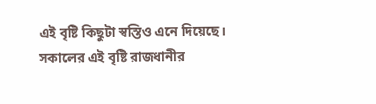এই বৃষ্টি কিছুটা স্বস্তিও এনে দিয়েছে।
সকালের এই বৃষ্টি রাজধানীর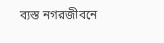ব্যস্ত নগরজীবনে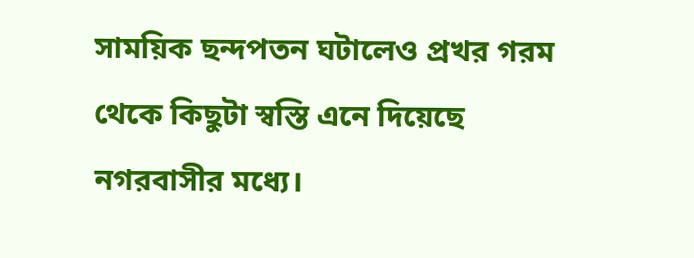সাময়িক ছন্দপতন ঘটালেও প্রখর গরম থেকে কিছুটা স্বস্তি এনে দিয়েছে নগরবাসীর মধ্যে।